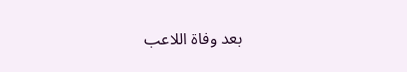بعد وفاة اللاعب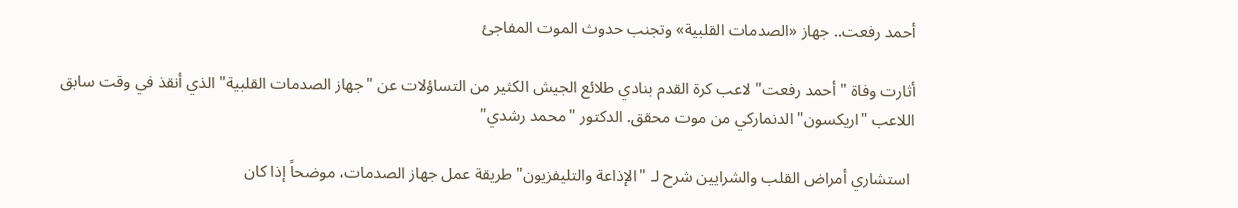أحمد رفعت.. جهاز «الصدمات القلبية» وتجنب حدوث الموت المفاجئ

أثارت وفاة "أحمد رفعت" لاعب كرة القدم بنادي طلائع الجيش الكثير من التساؤلات عن "جهاز الصدمات القلبية" الذي أنقذ في وقت سابق اللاعب "اريكسون" الدنماركي من موت محقق. الدكتور "محمد رشدي"

 استشاري أمراض القلب والشرايين شرح لـ "الإذاعة والتليفزيون" طريقة عمل جهاز الصدمات، موضحاً إذا كان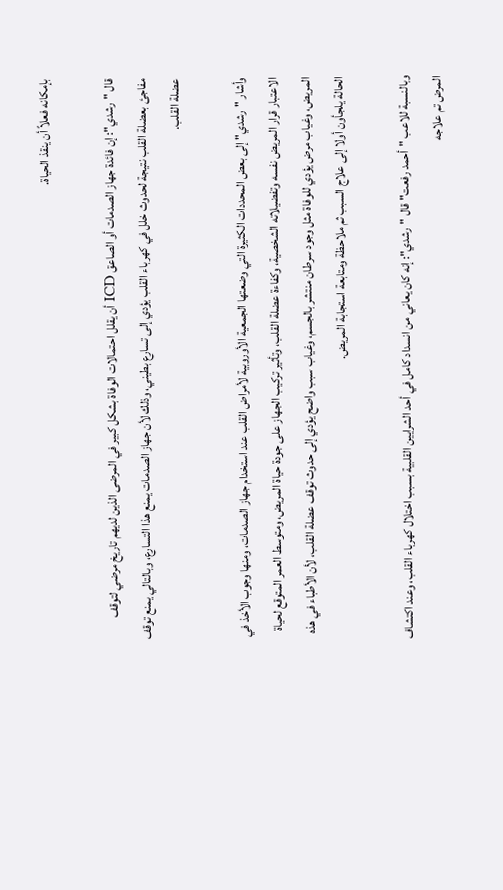بإمكانه فعلاً أن ينقذ الحياة.

قال "رشدي": إن فائدة جهاز الصدمات أو الصاعق ICD أن يقلل احتمالات الوفاة بشكل كبير في المرضى الذين لديهم تاريخ مرضي لتوقف مفاجئ بعضلة القلب نتيجة لحدوث خلل في كهرباء القلب يؤدي إلى تسارع بطيني، وذلك لأن جهاز الصدمات يمنع هذا التسارع، وبالتالي يمنع توقف عضلة القلب.

وأشار "رشدي" إلى بعض المحددات الكثيرة التي وضعتها الجمعية الأوروبية لأمراض القلب عند استخدام جهاز الصدمات، ومنها وجوب الأخذ في الاعتبار قرار المريض نفسه وتفضيلاته الشخصية، وكفاءة عضلة القلب، وتأثير تركيب الجهاز على جودة حياة المريض، ومتوسط العمر المتوقع لحياة المريض، وغياب مرض يؤدي للوفاة مثل وجود سرطان منتشر بالجسم، وغياب سبب واضح يؤدي إلى حدوث توقف عضلة القلب، لأن الأطباء في هذه الحالة يلجأون أولا إلى علاج السبب ثم ملاحظة ومتابعة استجابة المريض.

وبالنسبة للاعب "أحمد رفعت" قال "رشدي": إنه كان يعاني من انسداد كامل في أحد الشرايين القلبية بسبب اختلال كهرباء القلب، وعند اكتشاف المرض تم علاجه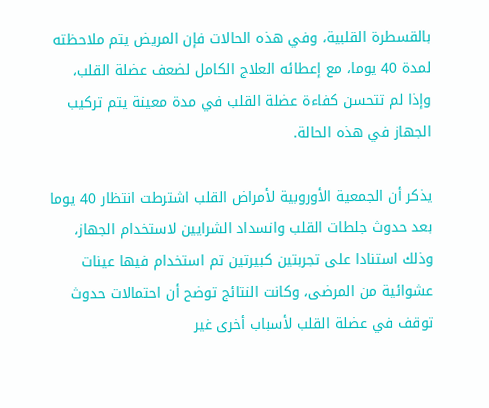بالقسطرة القلبية، وفي هذه الحالات فإن المريض يتم ملاحظته لمدة 40 يوما، مع إعطائه العلاج الكامل لضعف عضلة القلب، وإذا لم تتحسن كفاءة عضلة القلب في مدة معينة يتم تركيب الجهاز في هذه الحالة.

يذكر أن الجمعية الأوروبية لأمراض القلب اشترطت انتظار 40 يوما بعد حدوث جلطات القلب وانسداد الشرايين لاستخدام الجهاز، وذلك استنادا على تجربتين كبيرتين تم استخدام فيها عينات عشوائية من المرضى، وكانت النتائج توضح أن احتمالات حدوث توقف في عضلة القلب لأسباب أخرى غير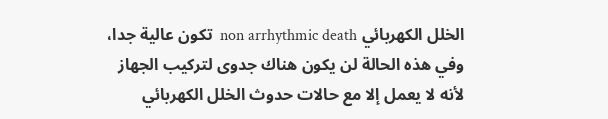الخلل الكهربائي non arrhythmic death  تكون عالية جدا، وفي هذه الحالة لن يكون هناك جدوى لتركيب الجهاز لأنه لا يعمل إلا مع حالات حدوث الخلل الكهربائي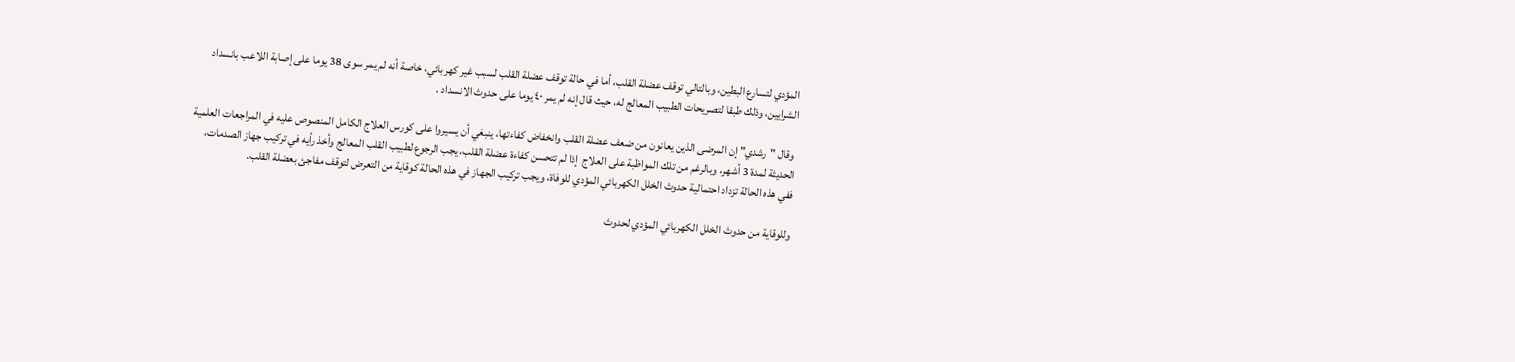المؤدي لتسارع البطين، وبالتالي توقف عضلة القلب، أما في حالة توقف عضلة القلب لسبب غير كهربائي، خاصة أنه لم يمر سوى 38 يوما على إصابة اللاعب بانسداد الشرايين، وذلك طبقا لتصريحات الطبيب المعالج له، حيث قال إنه لم يمر ٤٠ يوما على حدوث الانسداد .

 وقال "رشدي" إن المرضى الذين يعانون من ضعف عضلة القلب وانخفاض كفاءتها، ينبغي أن يسيروا على كورس العلاج الكامل المنصوص عليه في المراجعات العلمية الحديثة لمدة 3 أشهر، وبالرغم من تلك المواظبة على العلاج  إذا لم تتحسن كفاءة عضلة القلب، يجب الرجوع لطبيب القلب المعالج وأخذ رأيه في تركيب جهاز الصدمات، ففي هذه الحالة تزداد احتمالية حدوث الخلل الكهربائي المؤدي للوفاة، ويجب تركيب الجهاز في هذه الحالة كوقاية من التعرض لتوقف مفاجئ بعضلة القلب.

وللوقاية من حدوث الخلل الكهربائي المؤدي لحدوث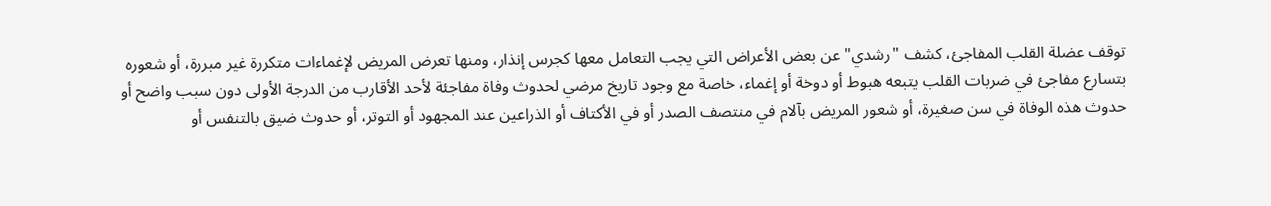توقف عضلة القلب المفاجئ، كشف "رشدي" عن بعض الأعراض التي يجب التعامل معها كجرس إنذار، ومنها تعرض المريض لإغماءات متكررة غير مبررة، أو شعوره بتسارع مفاجئ في ضربات القلب يتبعه هبوط أو دوخة أو إغماء، خاصة مع وجود تاريخ مرضي لحدوث وفاة مفاجئة لأحد الأقارب من الدرجة الأولى دون سبب واضح أو حدوث هذه الوفاة في سن صغيرة، أو شعور المريض بآلام في منتصف الصدر أو في الأكتاف أو الذراعين عند المجهود أو التوتر، أو حدوث ضيق بالتنفس أو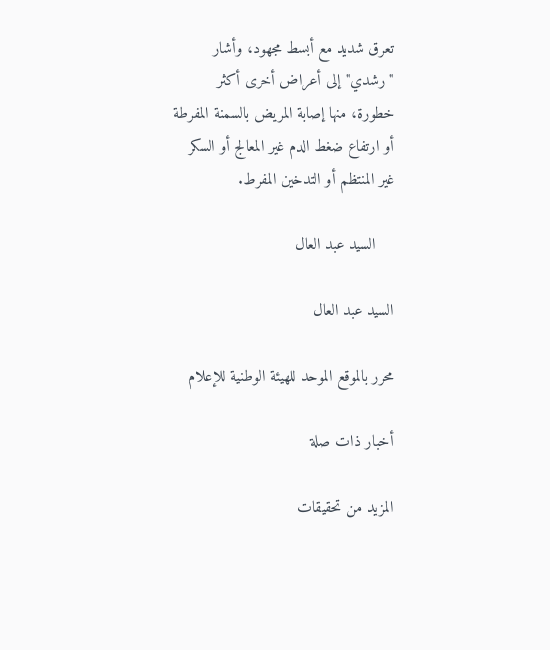تعرق شديد مع أبسط مجهود، وأشار "رشدي" إلى أعراض أخرى أكثر خطورة، منها إصابة المريض بالسمنة المفرطة أو ارتفاع ضغط الدم غير المعالج أو السكر غير المنتظم أو التدخين المفرط.

    السيد عبد العال

السيد عبد العال

محرر بالموقع الموحد للهيئة الوطنية للإعلام

أخبار ذات صلة

المزيد من تحقيقات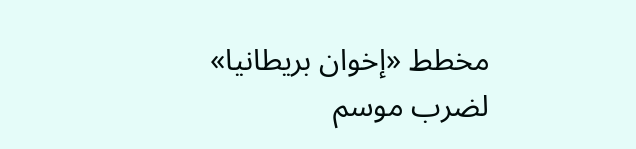مخطط «إخوان بريطانيا» لضرب موسم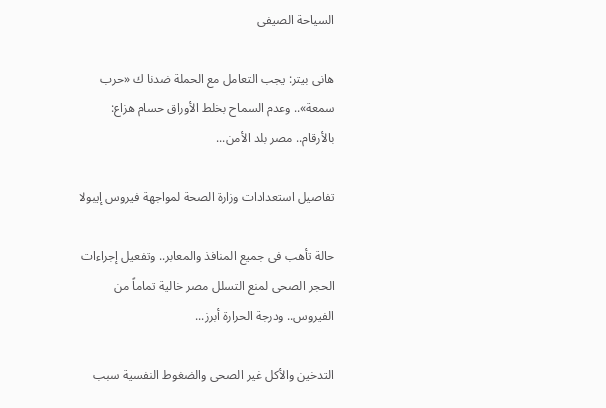السياحة الصيفى

هانى بيتر: يجب التعامل مع الحملة ضدنا ك «حرب سمعة».. وعدم السماح بخلط الأوراق حسام هزاع: بالأرقام.. مصر بلد الأمن...

تفاصيل استعدادات وزارة الصحة لمواجهة فيروس إيبولا

حالة تأهب فى جميع المنافذ والمعابر.. وتفعيل إجراءات الحجر الصحى لمنع التسلل مصر خالية تماماً من الفيروس.. ودرجة الحرارة أبرز...

التدخين والأكل غير الصحى والضغوط النفسية سبب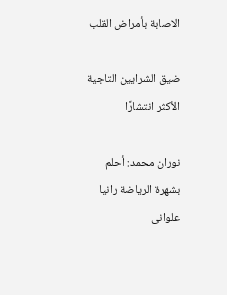الاصابة بأمراض القلب

ضيق الشرايين التاجية الأكثر انتشارًا

نوران محمد: أحلم بشهرة الرياضة رانيا علوانى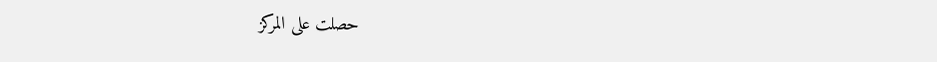حصلت على المركز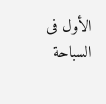الأول فى السباحة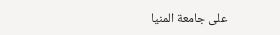على جامعة المنيا